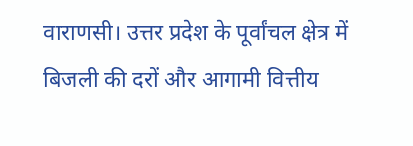वाराणसी। उत्तर प्रदेश के पूर्वांचल क्षेत्र में बिजली की दरों और आगामी वित्तीय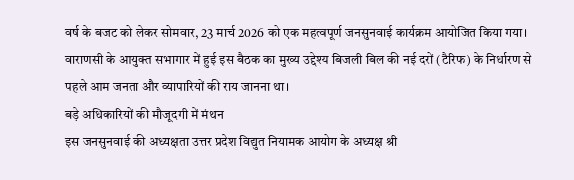वर्ष के बजट को लेकर सोमवार, 23 मार्च 2026 को एक महत्वपूर्ण जनसुनवाई कार्यक्रम आयोजित किया गया। वाराणसी के आयुक्त सभागार में हुई इस बैठक का मुख्य उद्देश्य बिजली बिल की नई दरों (टैरिफ) के निर्धारण से पहले आम जनता और व्यापारियों की राय जानना था।
बड़े अधिकारियों की मौजूदगी में मंथन
इस जनसुनवाई की अध्यक्षता उत्तर प्रदेश विद्युत नियामक आयोग के अध्यक्ष श्री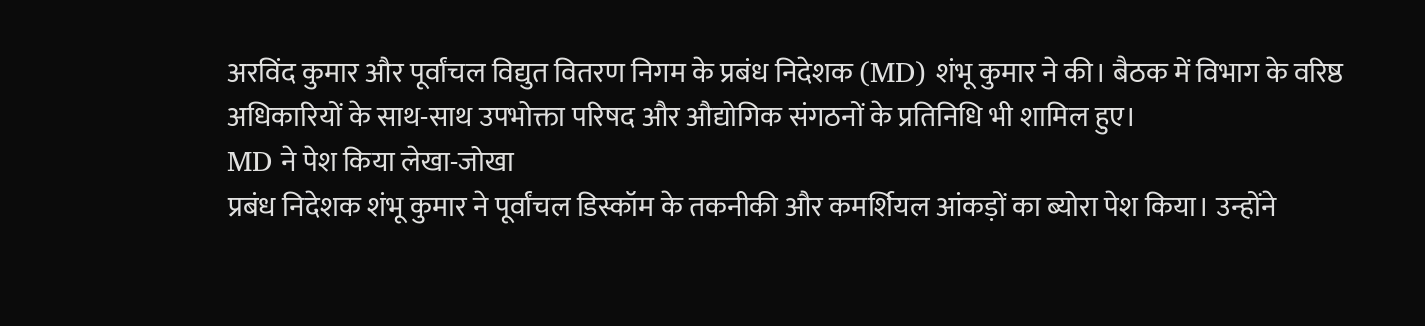अरविंद कुमार और पूर्वांचल विद्युत वितरण निगम के प्रबंध निदेशक (MD) शंभू कुमार ने की। बैठक में विभाग के वरिष्ठ अधिकारियों के साथ-साथ उपभोक्ता परिषद और औद्योगिक संगठनों के प्रतिनिधि भी शामिल हुए।
MD ने पेश किया लेखा-जोखा
प्रबंध निदेशक शंभू कुमार ने पूर्वांचल डिस्कॉम के तकनीकी और कमर्शियल आंकड़ों का ब्योरा पेश किया। उन्होंने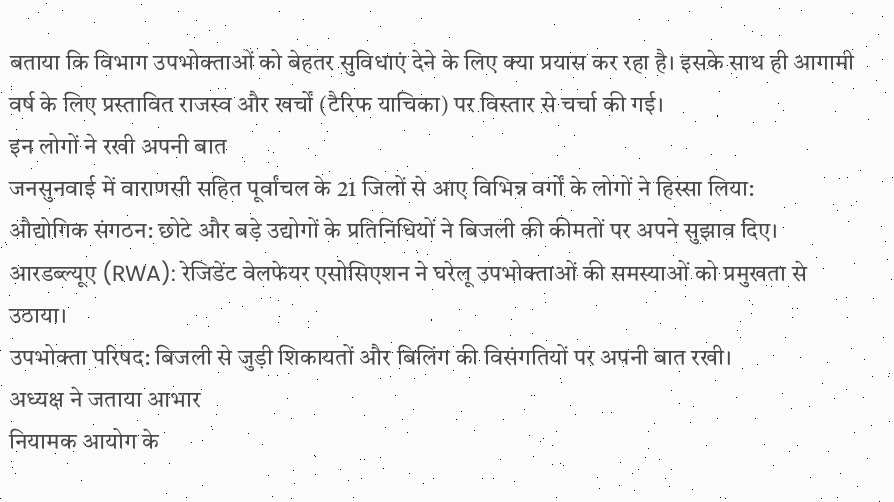बताया कि विभाग उपभोक्ताओं को बेहतर सुविधाएं देने के लिए क्या प्रयास कर रहा है। इसके साथ ही आगामी वर्ष के लिए प्रस्तावित राजस्व और खर्चों (टैरिफ याचिका) पर विस्तार से चर्चा की गई।
इन लोगों ने रखी अपनी बात
जनसुनवाई में वाराणसी सहित पूर्वांचल के 21 जिलों से आए विभिन्न वर्गों के लोगों ने हिस्सा लिया:
औद्योगिक संगठन: छोटे और बड़े उद्योगों के प्रतिनिधियों ने बिजली की कीमतों पर अपने सुझाव दिए।
आरडब्ल्यूए (RWA): रेजिडेंट वेलफेयर एसोसिएशन ने घरेलू उपभोक्ताओं की समस्याओं को प्रमुखता से उठाया।
उपभोक्ता परिषद: बिजली से जुड़ी शिकायतों और बिलिंग की विसंगतियों पर अपनी बात रखी।
अध्यक्ष ने जताया आभार
नियामक आयोग के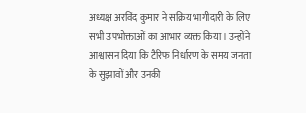अध्यक्ष अरविंद कुमार ने सक्रिय भागीदारी के लिए सभी उपभोक्ताओं का आभार व्यक्त किया। उन्होंने आश्वासन दिया कि टैरिफ निर्धारण के समय जनता के सुझावों और उनकी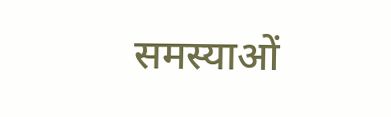समस्याओं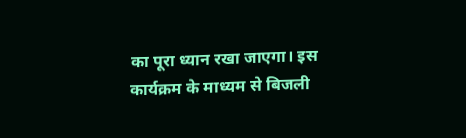का पूरा ध्यान रखा जाएगा। इस कार्यक्रम के माध्यम से बिजली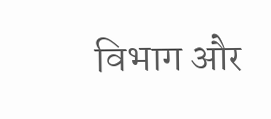विभाग और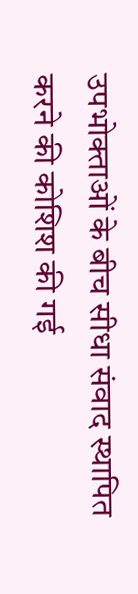उपभोक्ताओं के बीच सीधा संवाद स्थापित करने की कोशिश की गई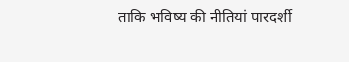ताकि भविष्य की नीतियां पारदर्शी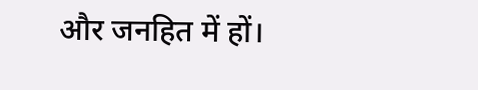और जनहित में हों।